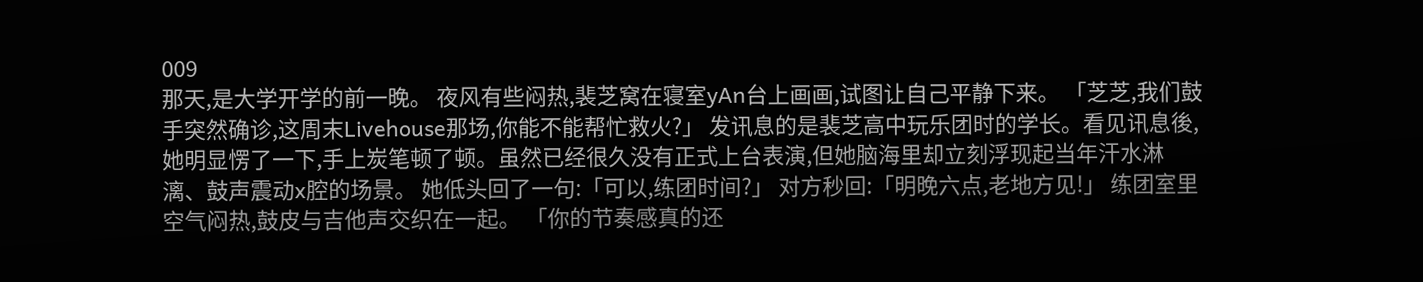009
那天,是大学开学的前一晚。 夜风有些闷热,裴芝窝在寝室yAn台上画画,试图让自己平静下来。 「芝芝,我们鼓手突然确诊,这周末Livehouse那场,你能不能帮忙救火?」 发讯息的是裴芝高中玩乐团时的学长。看见讯息後,她明显愣了一下,手上炭笔顿了顿。虽然已经很久没有正式上台表演,但她脑海里却立刻浮现起当年汗水淋漓、鼓声震动x腔的场景。 她低头回了一句:「可以,练团时间?」 对方秒回:「明晚六点,老地方见!」 练团室里空气闷热,鼓皮与吉他声交织在一起。 「你的节奏感真的还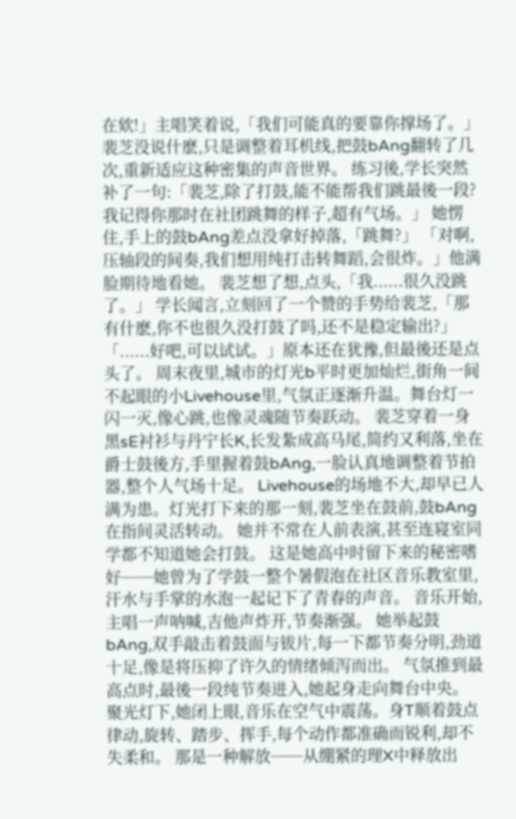在欸!」主唱笑着说,「我们可能真的要靠你撑场了。」 裴芝没说什麽,只是调整着耳机线,把鼓bAng翻转了几次,重新适应这种密集的声音世界。 练习後,学长突然补了一句:「裴芝,除了打鼓,能不能帮我们跳最後一段?我记得你那时在社团跳舞的样子,超有气场。」 她愣住,手上的鼓bAng差点没拿好掉落,「跳舞?」 「对啊,压轴段的间奏,我们想用纯打击转舞蹈,会很炸。」他满脸期待地看她。 裴芝想了想,点头,「我......很久没跳了。」 学长闻言,立刻回了一个赞的手势给裴芝,「那有什麽,你不也很久没打鼓了吗,还不是稳定输出?」 「......好吧,可以试试。」原本还在犹豫,但最後还是点头了。 周末夜里,城市的灯光b平时更加灿烂,街角一间不起眼的小Livehouse里,气氛正逐渐升温。舞台灯一闪一灭,像心跳,也像灵魂随节奏跃动。 裴芝穿着一身黑sE衬衫与丹宁长K,长发紮成高马尾,简约又利落,坐在爵士鼓後方,手里握着鼓bAng,一脸认真地调整着节拍器,整个人气场十足。 Livehouse的场地不大,却早已人满为患。灯光打下来的那一刻,裴芝坐在鼓前,鼓bAng在指间灵活转动。 她并不常在人前表演,甚至连寝室同学都不知道她会打鼓。 这是她高中时留下来的秘密嗜好──她曾为了学鼓一整个暑假泡在社区音乐教室里,汗水与手掌的水泡一起记下了青春的声音。 音乐开始,主唱一声呐喊,吉他声炸开,节奏渐强。 她举起鼓bAng,双手敲击着鼓面与钹片,每一下都节奏分明,劲道十足,像是将压抑了许久的情绪倾泻而出。 气氛推到最高点时,最後一段纯节奏进入,她起身走向舞台中央。 聚光灯下,她闭上眼,音乐在空气中震荡。身T顺着鼓点律动,旋转、踏步、挥手,每个动作都准确而锐利,却不失柔和。 那是一种解放──从绷紧的理X中释放出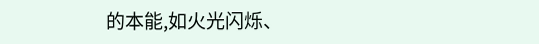的本能,如火光闪烁、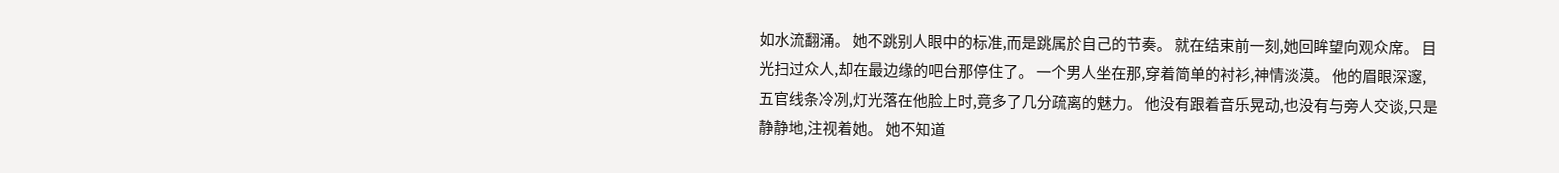如水流翻涌。 她不跳别人眼中的标准,而是跳属於自己的节奏。 就在结束前一刻,她回眸望向观众席。 目光扫过众人,却在最边缘的吧台那停住了。 一个男人坐在那,穿着简单的衬衫,神情淡漠。 他的眉眼深邃,五官线条冷冽,灯光落在他脸上时,竟多了几分疏离的魅力。 他没有跟着音乐晃动,也没有与旁人交谈,只是静静地,注视着她。 她不知道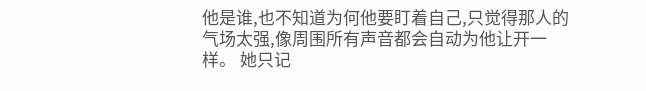他是谁,也不知道为何他要盯着自己,只觉得那人的气场太强,像周围所有声音都会自动为他让开一样。 她只记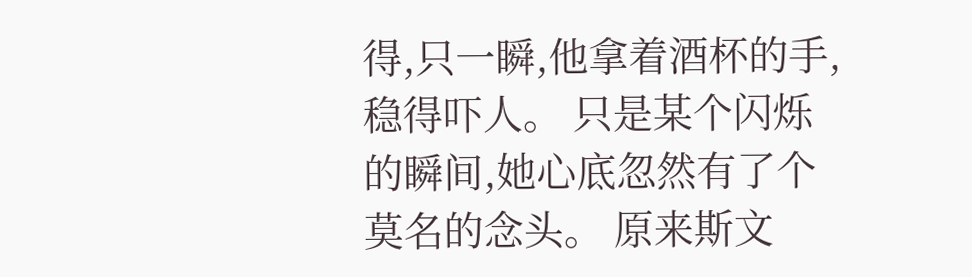得,只一瞬,他拿着酒杯的手,稳得吓人。 只是某个闪烁的瞬间,她心底忽然有了个莫名的念头。 原来斯文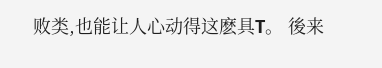败类,也能让人心动得这麽具T。 後来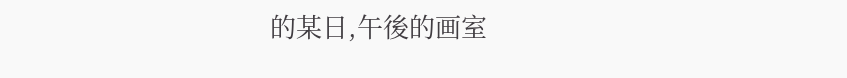的某日,午後的画室